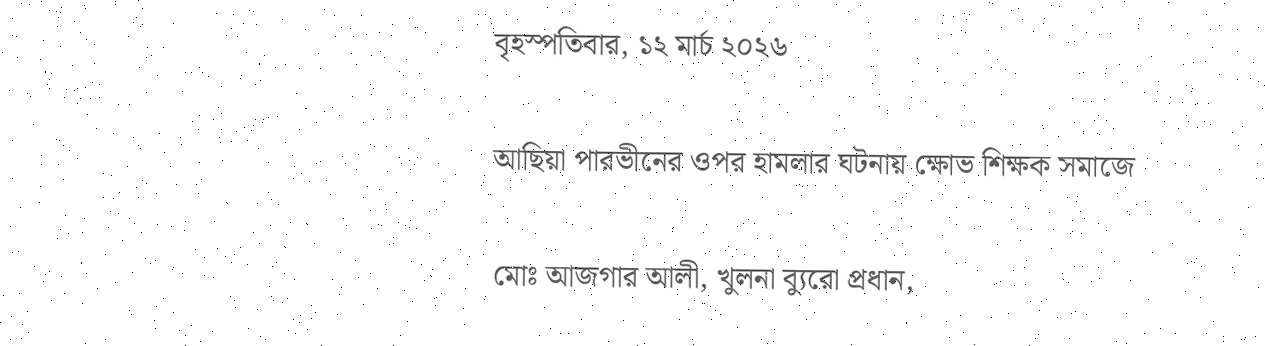বৃহস্পতিবার, ১২ মার্চ ২০২৬

আছিয়া পারভীনের ওপর হামলার ঘটনায় ক্ষোভ শিক্ষক সমাজে

মোঃ আজগার আলী, খুলনা ব্যুরো প্রধান,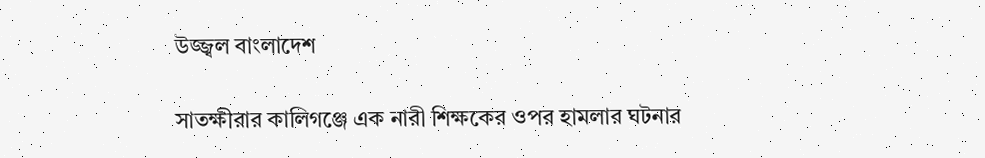উজ্জ্বল বাংলাদেশ

সাতক্ষীরার কালিগঞ্জে এক নারী শিক্ষকের ওপর হামলার ঘটনার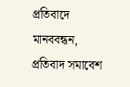প্রতিবাদে মানববন্ধন, প্রতিবাদ সমাবেশ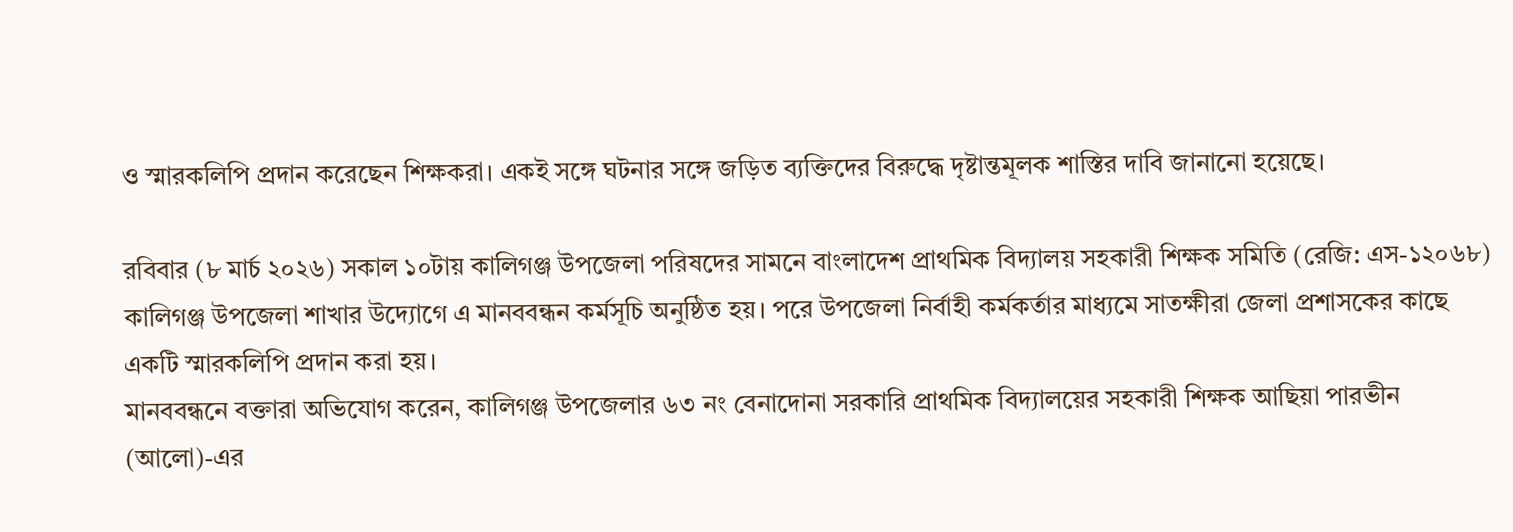ও স্মারকলিপি প্রদান করেছেন শিক্ষকরা। একই সঙ্গে ঘটনার সঙ্গে জড়িত ব্যক্তিদের বিরুদ্ধে দৃষ্টান্তমূলক শাস্তির দাবি জানানো হয়েছে।

রবিবার (৮ মার্চ ২০২৬) সকাল ১০টায় কালিগঞ্জ উপজেলা পরিষদের সামনে বাংলাদেশ প্রাথমিক বিদ্যালয় সহকারী শিক্ষক সমিতি (রেজি: এস-১২০৬৮) কালিগঞ্জ উপজেলা শাখার উদ্যোগে এ মানববন্ধন কর্মসূচি অনুষ্ঠিত হয়। পরে উপজেলা নির্বাহী কর্মকর্তার মাধ্যমে সাতক্ষীরা জেলা প্রশাসকের কাছে একটি স্মারকলিপি প্রদান করা হয়।
মানববন্ধনে বক্তারা অভিযোগ করেন, কালিগঞ্জ উপজেলার ৬৩ নং বেনাদোনা সরকারি প্রাথমিক বিদ্যালয়ের সহকারী শিক্ষক আছিয়া পারভীন (আলো)-এর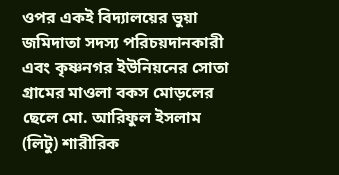ওপর একই বিদ্যালয়ের ভুয়া জমিদাতা সদস্য পরিচয়দানকারী এবং কৃষ্ণনগর ইউনিয়নের সোতা গ্রামের মাওলা বকস মোড়লের ছেলে মো. আরিফুল ইসলাম (লিটু) শারীরিক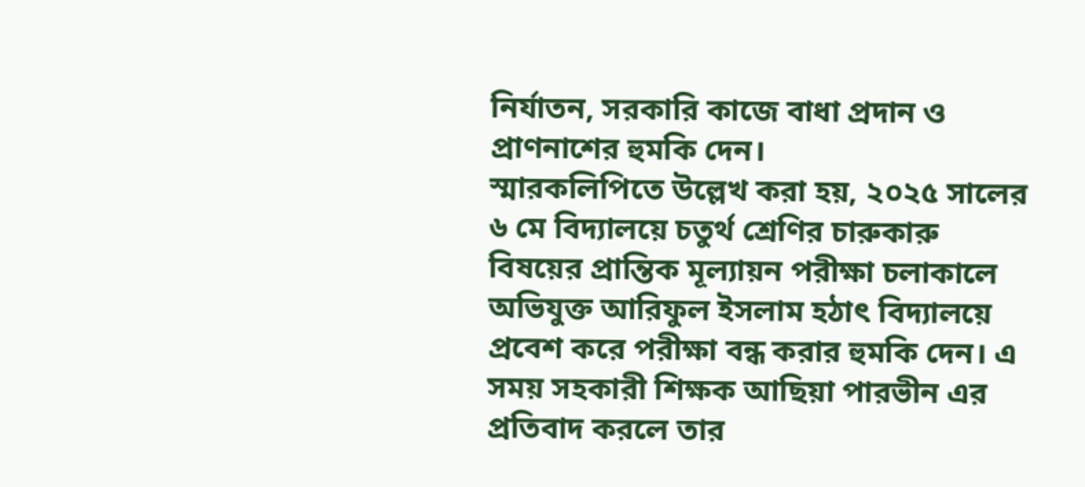নির্যাতন, সরকারি কাজে বাধা প্রদান ও প্রাণনাশের হুমকি দেন।
স্মারকলিপিতে উল্লেখ করা হয়, ২০২৫ সালের ৬ মে বিদ্যালয়ে চতুর্থ শ্রেণির চারুকারু বিষয়ের প্রান্তিক মূল্যায়ন পরীক্ষা চলাকালে অভিযুক্ত আরিফুল ইসলাম হঠাৎ বিদ্যালয়ে প্রবেশ করে পরীক্ষা বন্ধ করার হুমকি দেন। এ সময় সহকারী শিক্ষক আছিয়া পারভীন এর প্রতিবাদ করলে তার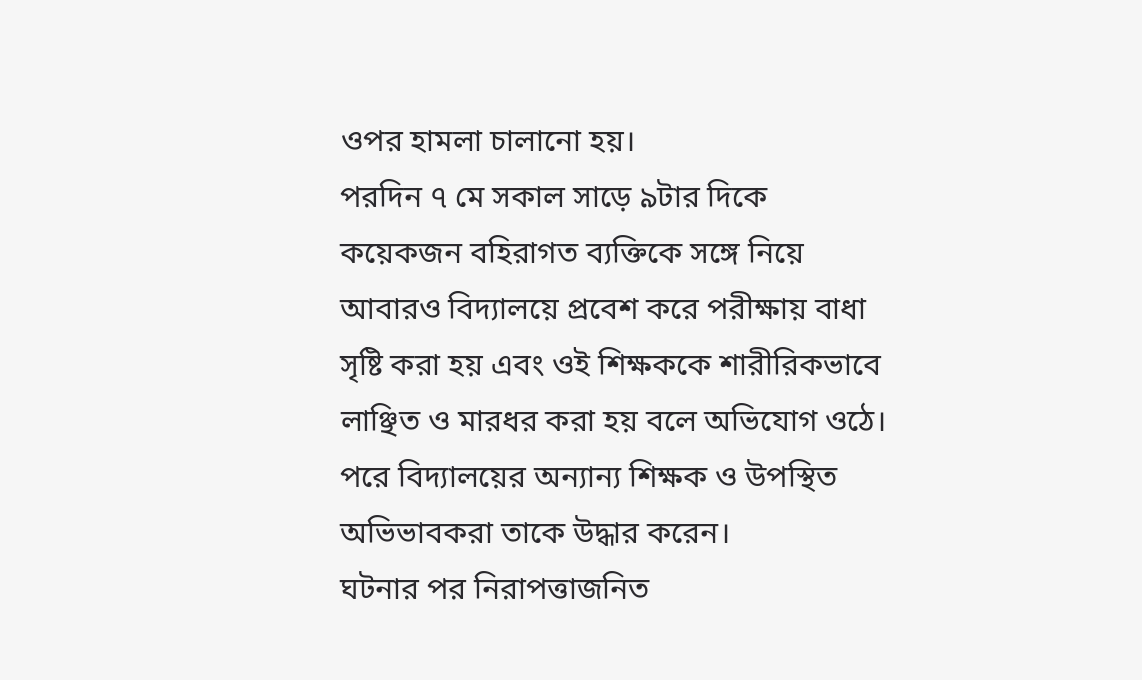ওপর হামলা চালানো হয়।
পরদিন ৭ মে সকাল সাড়ে ৯টার দিকে কয়েকজন বহিরাগত ব্যক্তিকে সঙ্গে নিয়ে আবারও বিদ্যালয়ে প্রবেশ করে পরীক্ষায় বাধা সৃষ্টি করা হয় এবং ওই শিক্ষককে শারীরিকভাবে লাঞ্ছিত ও মারধর করা হয় বলে অভিযোগ ওঠে। পরে বিদ্যালয়ের অন্যান্য শিক্ষক ও উপস্থিত অভিভাবকরা তাকে উদ্ধার করেন।
ঘটনার পর নিরাপত্তাজনিত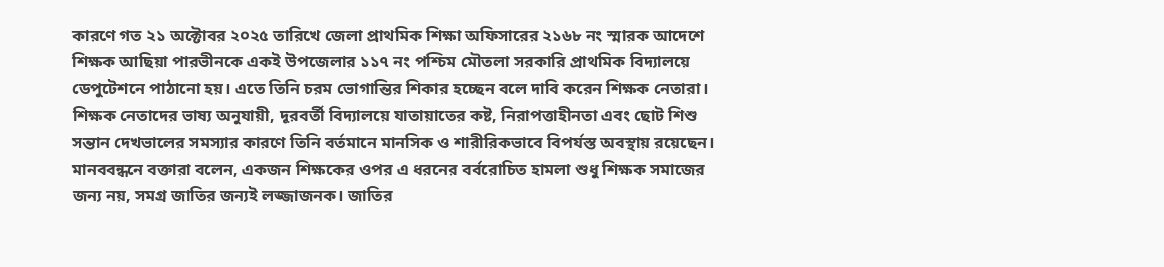কারণে গত ২১ অক্টোবর ২০২৫ তারিখে জেলা প্রাথমিক শিক্ষা অফিসারের ২১৬৮ নং স্মারক আদেশে শিক্ষক আছিয়া পারভীনকে একই উপজেলার ১১৭ নং পশ্চিম মৌতলা সরকারি প্রাথমিক বিদ্যালয়ে ডেপুটেশনে পাঠানো হয়। এতে তিনি চরম ভোগান্তির শিকার হচ্ছেন বলে দাবি করেন শিক্ষক নেতারা।
শিক্ষক নেতাদের ভাষ্য অনুযায়ী, দূরবর্তী বিদ্যালয়ে যাতায়াতের কষ্ট, নিরাপত্তাহীনতা এবং ছোট শিশু সন্তান দেখভালের সমস্যার কারণে তিনি বর্তমানে মানসিক ও শারীরিকভাবে বিপর্যস্ত অবস্থায় রয়েছেন।
মানববন্ধনে বক্তারা বলেন, একজন শিক্ষকের ওপর এ ধরনের বর্বরোচিত হামলা শুধু শিক্ষক সমাজের জন্য নয়, সমগ্র জাতির জন্যই লজ্জাজনক। জাতির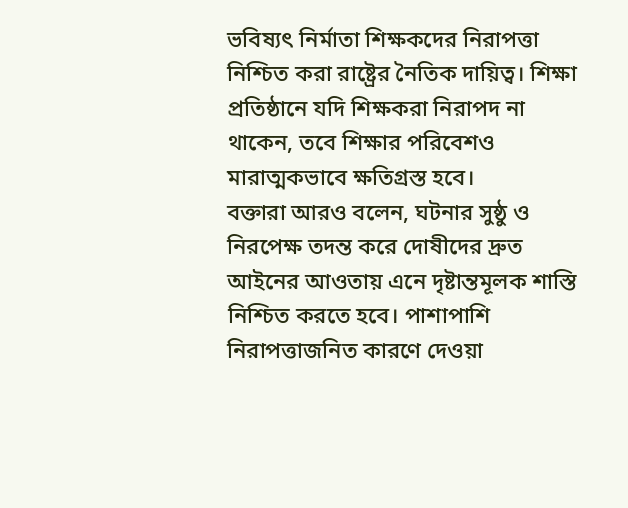ভবিষ্যৎ নির্মাতা শিক্ষকদের নিরাপত্তা নিশ্চিত করা রাষ্ট্রের নৈতিক দায়িত্ব। শিক্ষা প্রতিষ্ঠানে যদি শিক্ষকরা নিরাপদ না থাকেন, তবে শিক্ষার পরিবেশও মারাত্মকভাবে ক্ষতিগ্রস্ত হবে।
বক্তারা আরও বলেন, ঘটনার সুষ্ঠু ও নিরপেক্ষ তদন্ত করে দোষীদের দ্রুত আইনের আওতায় এনে দৃষ্টান্তমূলক শাস্তি নিশ্চিত করতে হবে। পাশাপাশি নিরাপত্তাজনিত কারণে দেওয়া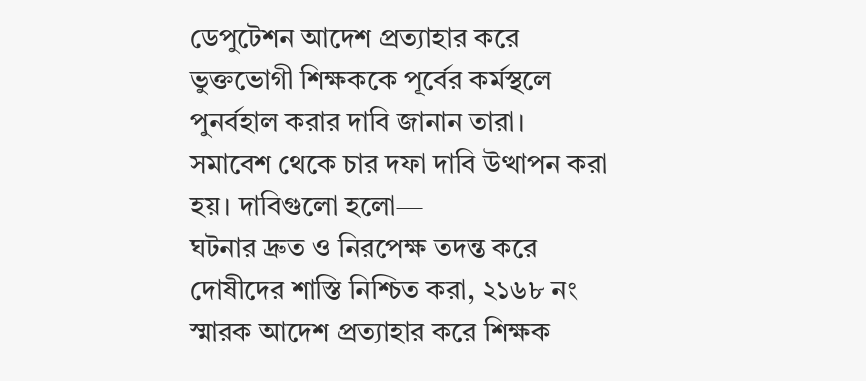ডেপুটেশন আদেশ প্রত্যাহার করে ভুক্তভোগী শিক্ষককে পূর্বের কর্মস্থলে পুনর্বহাল করার দাবি জানান তারা।
সমাবেশ থেকে চার দফা দাবি উত্থাপন করা হয়। দাবিগুলো হলো—
ঘটনার দ্রুত ও নিরপেক্ষ তদন্ত করে দোষীদের শাস্তি নিশ্চিত করা, ২১৬৮ নং স্মারক আদেশ প্রত্যাহার করে শিক্ষক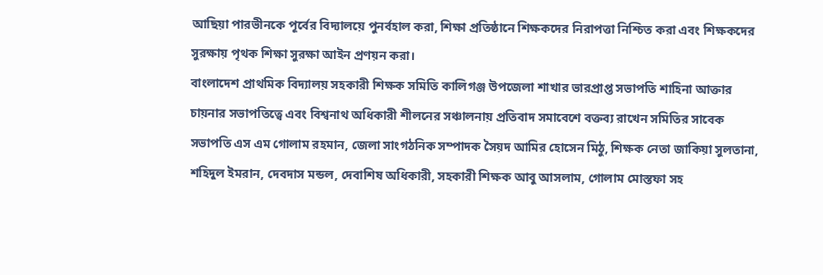আছিয়া পারভীনকে পূর্বের বিদ্যালয়ে পুনর্বহাল করা, শিক্ষা প্রতিষ্ঠানে শিক্ষকদের নিরাপত্তা নিশ্চিত করা এবং শিক্ষকদের সুরক্ষায় পৃথক শিক্ষা সুরক্ষা আইন প্রণয়ন করা।
বাংলাদেশ প্রাথমিক বিদ্যালয় সহকারী শিক্ষক সমিতি কালিগঞ্জ উপজেলা শাখার ভারপ্রাপ্ত সভাপতি শাহিনা আক্তার চায়নার সভাপতিত্বে এবং বিশ্বনাথ অধিকারী শীলনের সঞ্চালনায় প্রতিবাদ সমাবেশে বক্তব্য রাখেন সমিতির সাবেক সভাপতি এস এম গোলাম রহমান, জেলা সাংগঠনিক সম্পাদক সৈয়দ আমির হোসেন মিঠু, শিক্ষক নেতা জাকিয়া সুলতানা, শহিদুল ইমরান, দেবদাস মন্ডল, দেবাশিষ অধিকারী, সহকারী শিক্ষক আবু আসলাম, গোলাম মোস্তফা সহ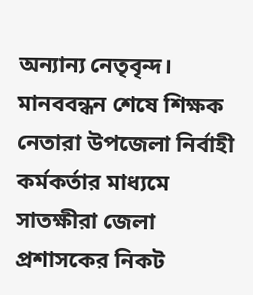অন্যান্য নেতৃবৃন্দ।
মানববন্ধন শেষে শিক্ষক নেতারা উপজেলা নির্বাহী কর্মকর্তার মাধ্যমে সাতক্ষীরা জেলা প্রশাসকের নিকট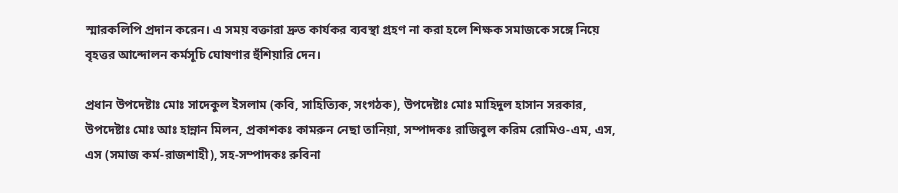স্মারকলিপি প্রদান করেন। এ সময় বক্তারা দ্রুত কার্যকর ব্যবস্থা গ্রহণ না করা হলে শিক্ষক সমাজকে সঙ্গে নিয়ে বৃহত্তর আন্দোলন কর্মসূচি ঘোষণার হুঁশিয়ারি দেন।

প্রধান উপদেষ্টাঃ মোঃ সাদেকুল ইসলাম (কবি, সাহিত্যিক, সংগঠক), উপদেষ্টাঃ মোঃ মাহিদুল হাসান সরকার, উপদেষ্টাঃ মোঃ আঃ হান্নান মিলন, প্রকাশকঃ কামরুন নেছা তানিয়া, সম্পাদকঃ রাজিবুল করিম রোমিও-এম, এস, এস (সমাজ কর্ম-রাজশাহী), সহ-সম্পাদকঃ রুবিনা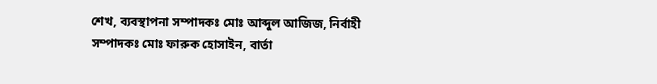শেখ, ব্যবস্থাপনা সম্পাদকঃ মোঃ আব্দুল আজিজ, নির্বাহী সম্পাদকঃ মোঃ ফারুক হোসাইন, বার্তা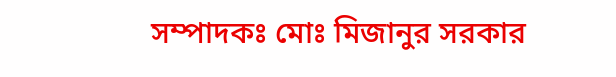সম্পাদকঃ মোঃ মিজানুর সরকার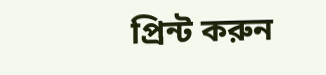প্রিন্ট করুন